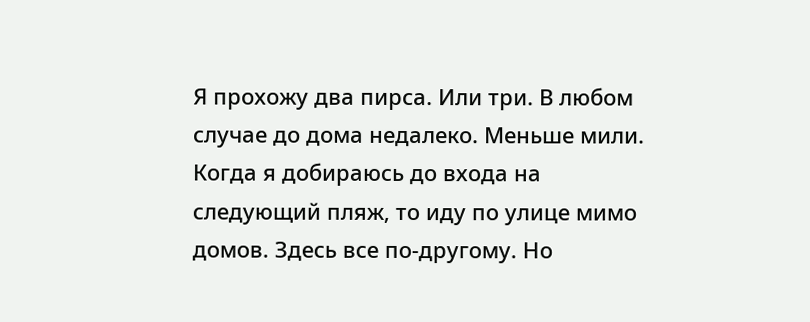Я прохожу два пирса. Или три. В любом случае до дома недалеко. Меньше мили. Когда я добираюсь до входа на следующий пляж, то иду по улице мимо домов. Здесь все по-другому. Но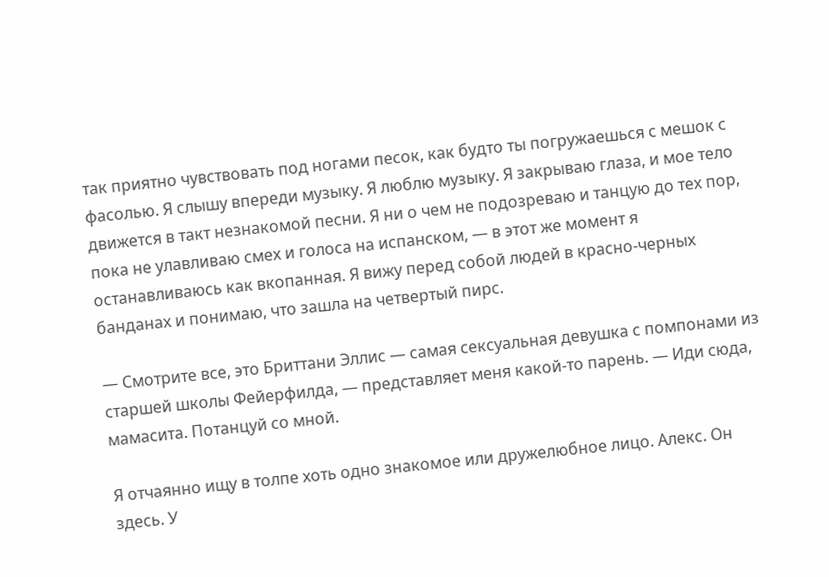так приятно чувствовать под ногами песок, как будто ты погружаешься с мешок с фасолью. Я слышу впереди музыку. Я люблю музыку. Я закрываю глаза, и мое тело движется в такт незнакомой песни. Я ни о чем не подозреваю и танцую до тех пор, пока не улавливаю смех и голоса на испанском, — в этот же момент я останавливаюсь как вкопанная. Я вижу перед собой людей в красно-черных банданах и понимаю, что зашла на четвертый пирс.

— Смотрите все, это Бриттани Эллис — самая сексуальная девушка с помпонами из старшей школы Фейерфилда, — представляет меня какой-то парень. — Иди сюда, мамасита. Потанцуй со мной.

Я отчаянно ищу в толпе хоть одно знакомое или дружелюбное лицо. Алекс. Он здесь. У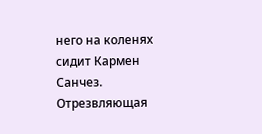него на коленях сидит Кармен Санчез. Отрезвляющая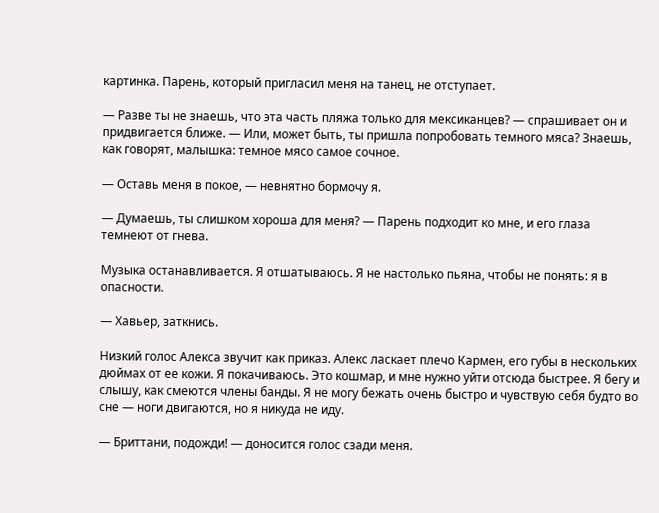картинка. Парень, который пригласил меня на танец, не отступает.

— Разве ты не знаешь, что эта часть пляжа только для мексиканцев? — спрашивает он и придвигается ближе. — Или, может быть, ты пришла попробовать темного мяса? Знаешь, как говорят, малышка: темное мясо самое сочное.

— Оставь меня в покое, — невнятно бормочу я.

— Думаешь, ты слишком хороша для меня? — Парень подходит ко мне, и его глаза темнеют от гнева.

Музыка останавливается. Я отшатываюсь. Я не настолько пьяна, чтобы не понять: я в опасности.

— Хавьер, заткнись.

Низкий голос Алекса звучит как приказ. Алекс ласкает плечо Кармен, его губы в нескольких дюймах от ее кожи. Я покачиваюсь. Это кошмар, и мне нужно уйти отсюда быстрее. Я бегу и слышу, как смеются члены банды. Я не могу бежать очень быстро и чувствую себя будто во сне — ноги двигаются, но я никуда не иду.

— Бриттани, подожди! — доносится голос сзади меня.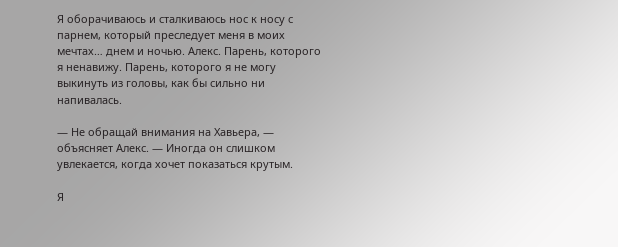Я оборачиваюсь и сталкиваюсь нос к носу с парнем, который преследует меня в моих мечтах… днем и ночью. Алекс. Парень, которого я ненавижу. Парень, которого я не могу выкинуть из головы, как бы сильно ни напивалась.

— Не обращай внимания на Хавьера, — объясняет Алекс. — Иногда он слишком увлекается, когда хочет показаться крутым.

Я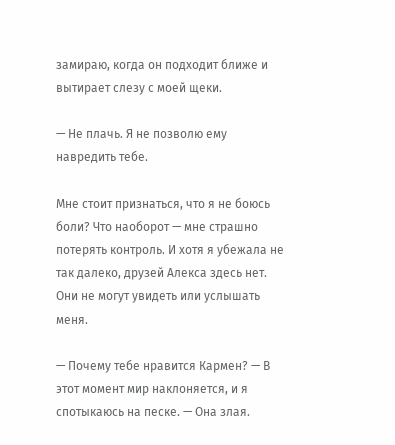замираю, когда он подходит ближе и вытирает слезу с моей щеки.

— Не плачь. Я не позволю ему навредить тебе.

Мне стоит признаться, что я не боюсь боли? Что наоборот — мне страшно потерять контроль. И хотя я убежала не так далеко, друзей Алекса здесь нет. Они не могут увидеть или услышать меня.

— Почему тебе нравится Кармен? — В этот момент мир наклоняется, и я спотыкаюсь на песке. — Она злая.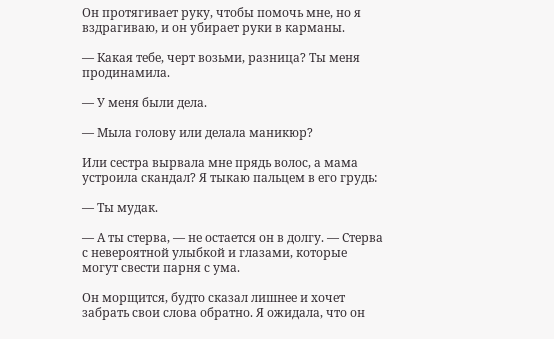Он протягивает руку, чтобы помочь мне, но я вздрагиваю, и он убирает руки в карманы.

— Какая тебе, черт возьми, разница? Ты меня продинамила.

— У меня были дела.

— Мыла голову или делала маникюр?

Или сестра вырвала мне прядь волос, а мама устроила скандал? Я тыкаю пальцем в его грудь:

— Ты мудак.

— А ты стерва, — не остается он в долгу. — Стерва с невероятной улыбкой и глазами, которые могут свести парня с ума.

Он морщится, будто сказал лишнее и хочет забрать свои слова обратно. Я ожидала, что он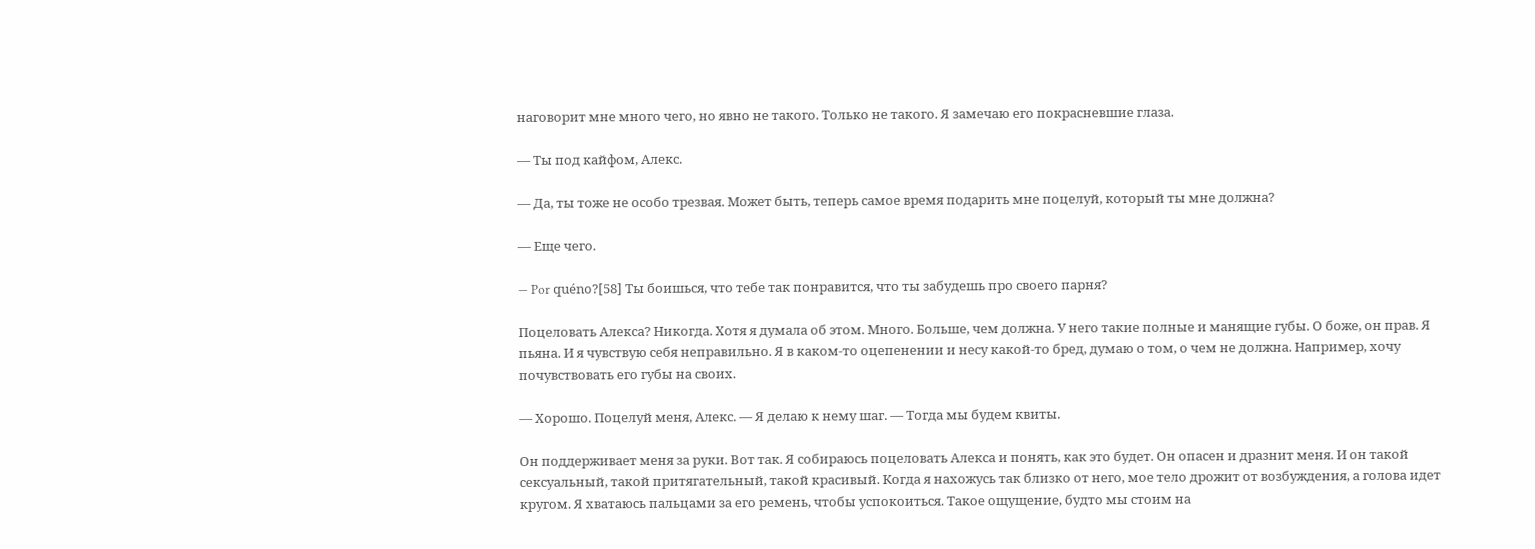наговорит мне много чего, но явно не такого. Только не такого. Я замечаю его покрасневшие глаза.

— Ты под кайфом, Алекс.

— Да, ты тоже не особо трезвая. Может быть, теперь самое время подарить мне поцелуй, который ты мне должна?

— Еще чего.

— Por quéno?[58] Ты боишься, что тебе так понравится, что ты забудешь про своего парня?

Поцеловать Алекса? Никогда. Хотя я думала об этом. Много. Больше, чем должна. У него такие полные и манящие губы. О боже, он прав. Я пьяна. И я чувствую себя неправильно. Я в каком-то оцепенении и несу какой-то бред, думаю о том, о чем не должна. Например, хочу почувствовать его губы на своих.

— Хорошо. Поцелуй меня, Алекс. — Я делаю к нему шаг. — Тогда мы будем квиты.

Он поддерживает меня за руки. Вот так. Я собираюсь поцеловать Алекса и понять, как это будет. Он опасен и дразнит меня. И он такой сексуальный, такой притягательный, такой красивый. Когда я нахожусь так близко от него, мое тело дрожит от возбуждения, а голова идет кругом. Я хватаюсь пальцами за его ремень, чтобы успокоиться. Такое ощущение, будто мы стоим на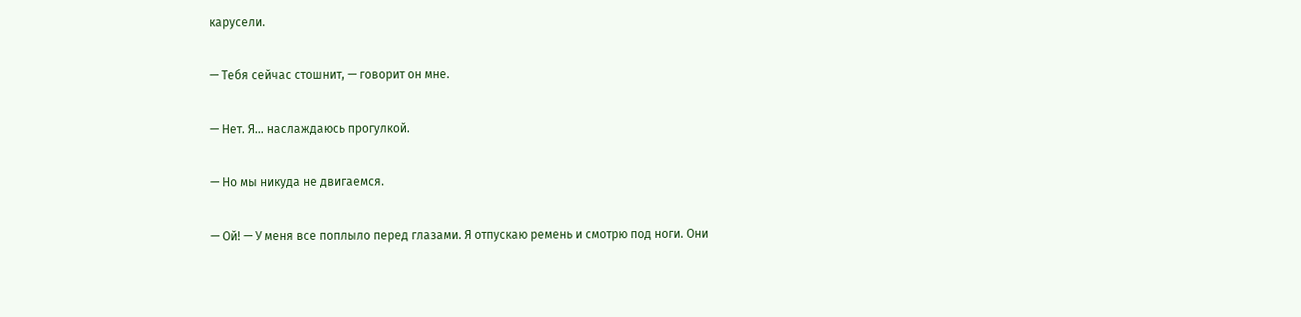карусели.

— Тебя сейчас стошнит, — говорит он мне.

— Нет. Я… наслаждаюсь прогулкой.

— Но мы никуда не двигаемся.

— Ой! — У меня все поплыло перед глазами. Я отпускаю ремень и смотрю под ноги. Они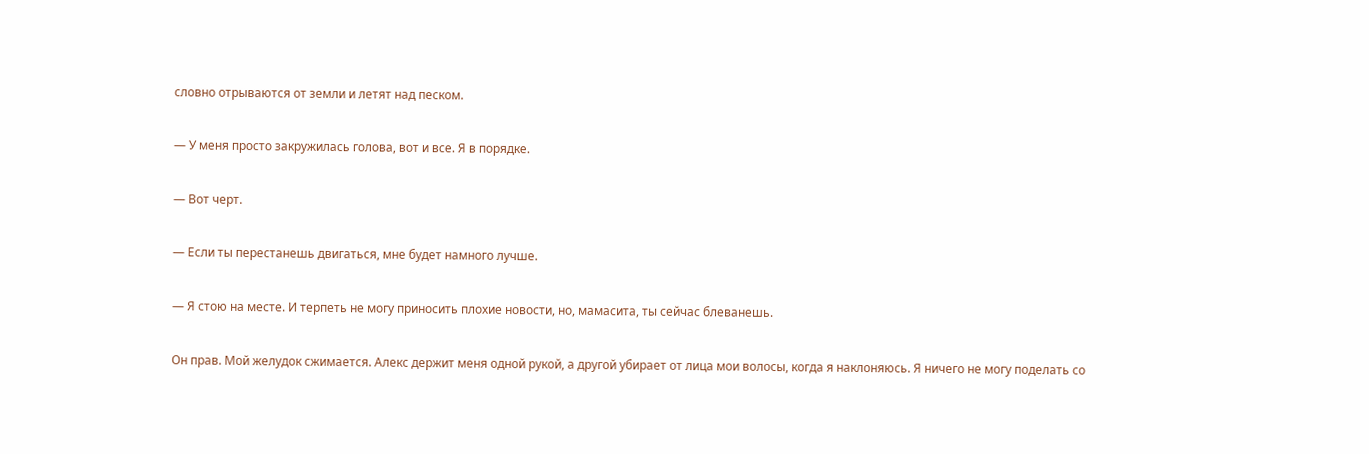словно отрываются от земли и летят над песком.

— У меня просто закружилась голова, вот и все. Я в порядке.

— Вот черт.

— Если ты перестанешь двигаться, мне будет намного лучше.

— Я стою на месте. И терпеть не могу приносить плохие новости, но, мамасита, ты сейчас блеванешь.

Он прав. Мой желудок сжимается. Алекс держит меня одной рукой, а другой убирает от лица мои волосы, когда я наклоняюсь. Я ничего не могу поделать со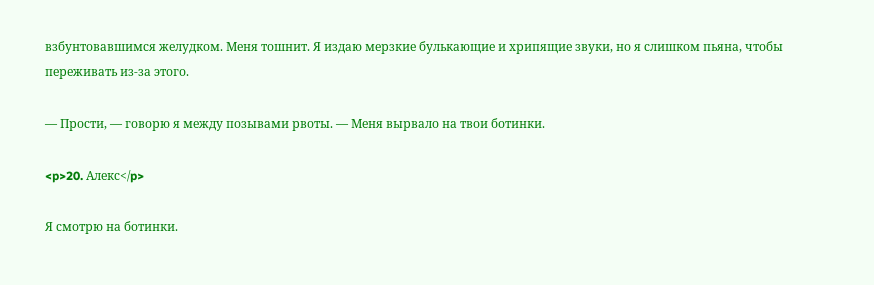взбунтовавшимся желудком. Меня тошнит. Я издаю мерзкие булькающие и хрипящие звуки, но я слишком пьяна, чтобы переживать из-за этого.

— Прости, — говорю я между позывами рвоты. — Меня вырвало на твои ботинки.

<p>20. Алекс</p>

Я смотрю на ботинки.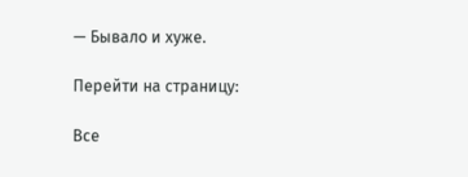— Бывало и хуже.

Перейти на страницу:

Все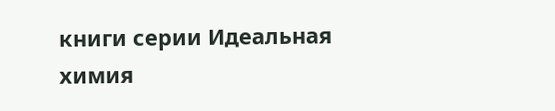книги серии Идеальная химия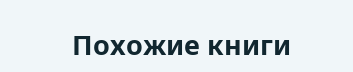Похожие книги